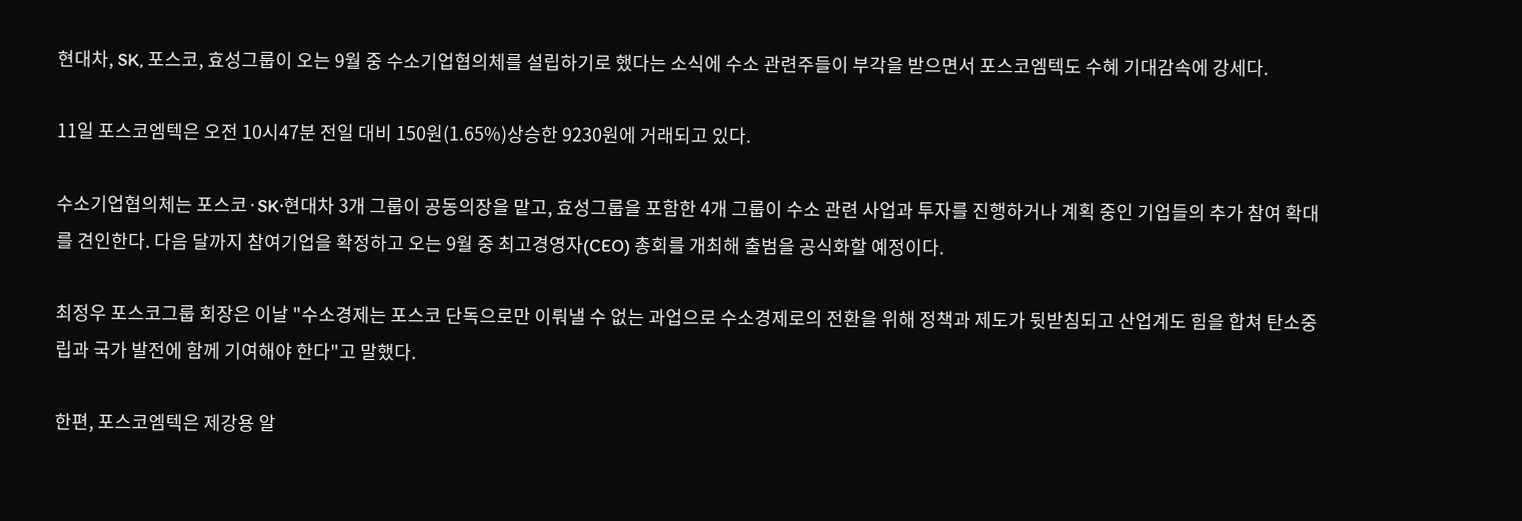현대차, SK, 포스코, 효성그룹이 오는 9월 중 수소기업협의체를 설립하기로 했다는 소식에 수소 관련주들이 부각을 받으면서 포스코엠텍도 수혜 기대감속에 강세다.

11일 포스코엠텍은 오전 10시47분 전일 대비 150원(1.65%)상승한 9230원에 거래되고 있다.

수소기업협의체는 포스코·SK·현대차 3개 그룹이 공동의장을 맡고, 효성그룹을 포함한 4개 그룹이 수소 관련 사업과 투자를 진행하거나 계획 중인 기업들의 추가 참여 확대를 견인한다. 다음 달까지 참여기업을 확정하고 오는 9월 중 최고경영자(CEO) 총회를 개최해 출범을 공식화할 예정이다.

최정우 포스코그룹 회장은 이날 "수소경제는 포스코 단독으로만 이뤄낼 수 없는 과업으로 수소경제로의 전환을 위해 정책과 제도가 뒷받침되고 산업계도 힘을 합쳐 탄소중립과 국가 발전에 함께 기여해야 한다"고 말했다.

한편, 포스코엠텍은 제강용 알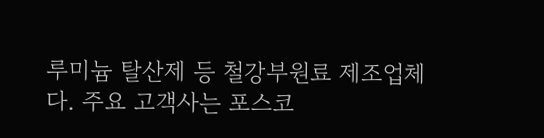루미늄 탈산제 등 철강부원료 제조업체다. 주요 고객사는 포스코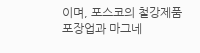이며, 포스코의 철강제품 포장업과 마그네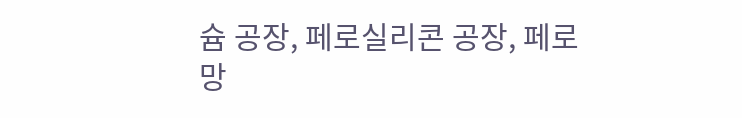슘 공장, 페로실리콘 공장, 페로망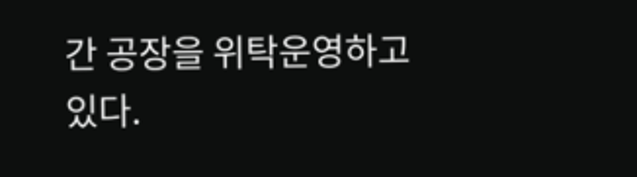간 공장을 위탁운영하고 있다.